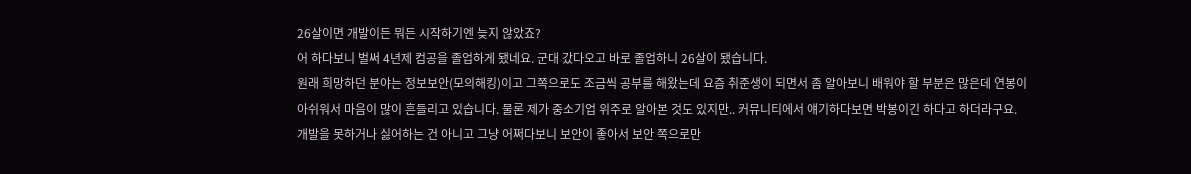26살이면 개발이든 뭐든 시작하기엔 늦지 않았죠?
어 하다보니 벌써 4년제 컴공을 졸업하게 됐네요. 군대 갔다오고 바로 졸업하니 26살이 됐습니다.
원래 희망하던 분야는 정보보안(모의해킹)이고 그쪽으로도 조금씩 공부를 해왔는데 요즘 취준생이 되면서 좀 알아보니 배워야 할 부분은 많은데 연봉이 아쉬워서 마음이 많이 흔들리고 있습니다. 물론 제가 중소기업 위주로 알아본 것도 있지만.. 커뮤니티에서 얘기하다보면 박봉이긴 하다고 하더라구요.
개발을 못하거나 싫어하는 건 아니고 그냥 어쩌다보니 보안이 좋아서 보안 쪽으로만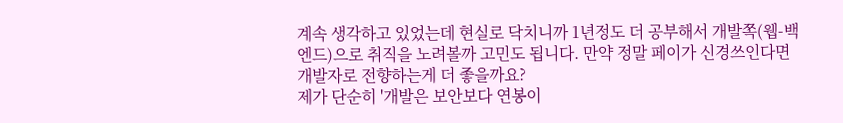계속 생각하고 있었는데 현실로 닥치니까 1년정도 더 공부해서 개발쪽(웹-백엔드)으로 취직을 노려볼까 고민도 됩니다. 만약 정말 페이가 신경쓰인다면 개발자로 전향하는게 더 좋을까요?
제가 단순히 '개발은 보안보다 연봉이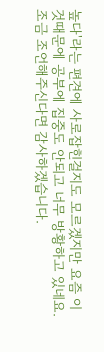높다'라는 편견에 사로잡힌걸지도 모르겠지만 요즘 이것때문에 공부에 집중도 안되고 너무 방황하고 있네요. 조금 조언해주신다면 감사하겠습니다.